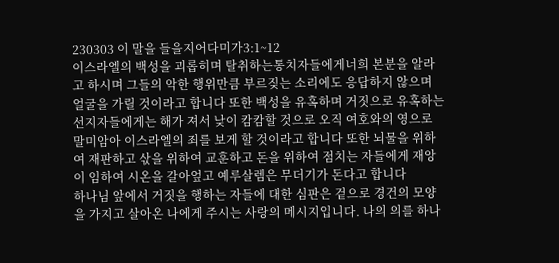230303 이 말을 들을지어다미가3:1~12
이스라엘의 백성을 괴롭히며 탈취하는통치자들에게너희 본분을 알라고 하시며 그들의 악한 행위만큼 부르짖는 소리에도 응답하지 않으며 얼굴을 가릴 것이라고 합니다 또한 백성을 유혹하며 거짓으로 유혹하는 선지자들에게는 해가 져서 낮이 캄캄할 것으로 오직 여호와의 영으로 말미암아 이스라엘의 죄를 보게 할 것이라고 합니다 또한 뇌물을 위하여 재판하고 삯을 위하여 교훈하고 돈을 위하여 점치는 자들에게 재앙이 임하여 시온을 갈아엎고 예루살렘은 무더기가 돈다고 합니다
하나님 앞에서 거짓을 행하는 자들에 대한 심판은 겉으로 경건의 모양을 가지고 살아온 나에게 주시는 사랑의 메시지입니다. 나의 의를 하나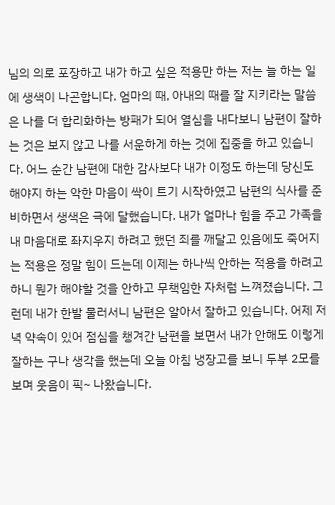님의 의로 포장하고 내가 하고 싶은 적용만 하는 저는 늘 하는 일에 생색이 나곤합니다. 엄마의 때, 아내의 때를 잘 지키라는 말씀은 나를 더 합리화하는 방패가 되어 열심을 내다보니 남편이 잘하는 것은 보지 않고 나를 서운하게 하는 것에 집중을 하고 있습니다. 어느 순간 남편에 대한 감사보다 내가 이정도 하는데 당신도 해야지 하는 악한 마음이 싹이 트기 시작하였고 남편의 식사를 준비하면서 생색은 극에 달했습니다. 내가 얼마나 힘을 주고 가족을 내 마음대로 좌지우지 하려고 했던 죄를 깨달고 있음에도 죽어지는 적용은 정말 힘이 드는데 이제는 하나씩 안하는 적용을 하려고하니 뭔가 해야할 것을 안하고 무책임한 자처럼 느껴졌습니다. 그런데 내가 한발 물러서니 남편은 알아서 잘하고 있습니다. 어제 저녁 약속이 있어 점심을 챙겨간 남편을 보면서 내가 안해도 이렇게 잘하는 구나 생각을 했는데 오늘 아침 냉장고를 보니 두부 2모를 보며 웃음이 픽~ 나왔습니다.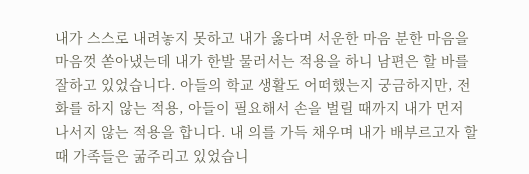내가 스스로 내려놓지 못하고 내가 옳다며 서운한 마음 분한 마음을 마음껏 쏟아냈는데 내가 한발 물러서는 적용을 하니 남편은 할 바를 잘하고 있었습니다. 아들의 학교 생활도 어떠했는지 궁금하지만, 전화를 하지 않는 적용, 아들이 필요해서 손을 벌릴 때까지 내가 먼저 나서지 않는 적용을 합니다. 내 의를 가득 채우며 내가 배부르고자 할 때 가족들은 굶주리고 있었습니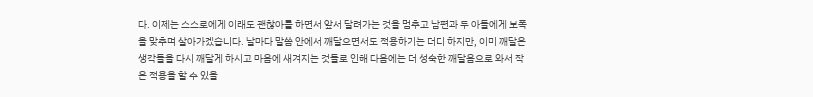다. 이제는 스스로에게 이래도 괜찮아를 하면서 앞서 달려가는 것을 멈추고 남편과 두 아들에게 보폭을 맞추며 살아가겠습니다. 날마다 말씀 안에서 깨달으면서도 적용하기는 더디 하지만, 이미 깨달은 생각들을 다시 깨달게 하시고 마음에 새겨지는 것들로 인해 다음에는 더 성숙한 깨달음으로 와서 작은 적용을 할 수 있을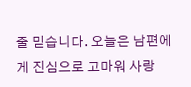줄 믿습니다. 오늘은 남편에게 진심으로 고마워 사랑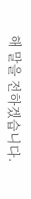해 말을 전하겠습니다.